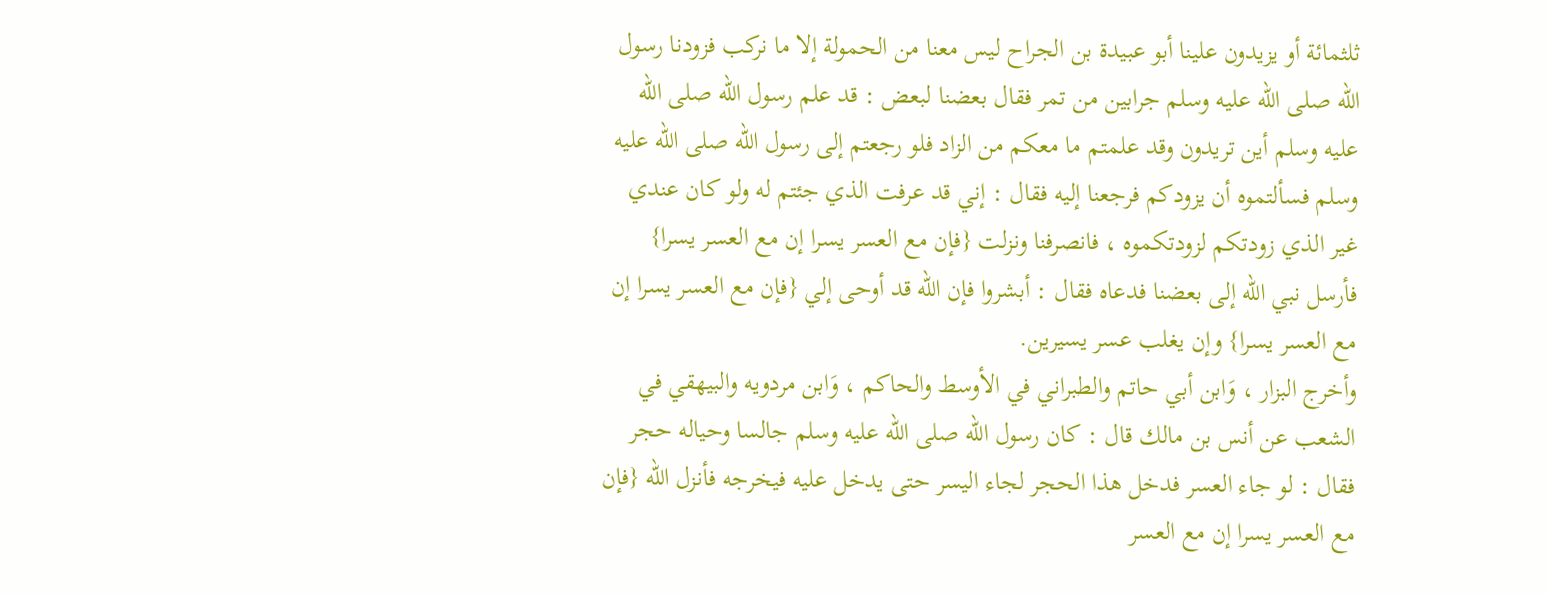ثلثمائة أو يزيدون علينا أبو عبيدة بن الجراح ليس معنا من الحمولة إلا ما نركب فزودنا رسول الله صلى الله عليه وسلم جرابين من تمر فقال بعضنا لبعض : قد علم رسول الله صلى الله عليه وسلم أين تريدون وقد علمتم ما معكم من الزاد فلو رجعتم إلى رسول الله صلى الله عليه وسلم فسألتموه أن يزودكم فرجعنا إليه فقال : إني قد عرفت الذي جئتم له ولو كان عندي غير الذي زودتكم لزودتكموه ، فانصرفنا ونزلت {فإن مع العسر يسرا إن مع العسر يسرا} فأرسل نبي الله إلى بعضنا فدعاه فقال : أبشروا فإن الله قد أوحى إلي {فإن مع العسر يسرا إن مع العسر يسرا} وإن يغلب عسر يسيرين.
وأخرج البزار ، وَابن أبي حاتم والطبراني في الأوسط والحاكم ، وَابن مردويه والبيهقي في الشعب عن أنس بن مالك قال : كان رسول الله صلى الله عليه وسلم جالسا وحياله حجر فقال : لو جاء العسر فدخل هذا الحجر لجاء اليسر حتى يدخل عليه فيخرجه فأنزل الله {فإن مع العسر يسرا إن مع العسر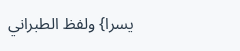يسرا} ولفظ الطبراني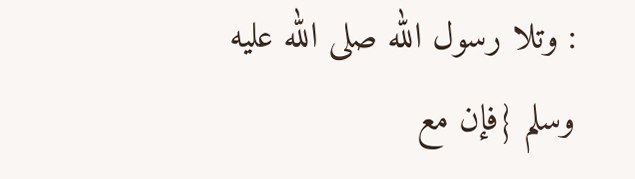: وتلا رسول الله صلى الله عليه وسلم {فإن مع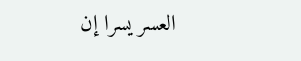العسر يسرا إن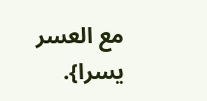مع العسر يسرا}.